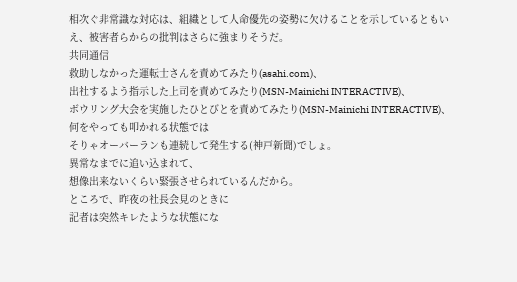相次ぐ非常識な対応は、組織として人命優先の姿勢に欠けることを示しているともいえ、被害者らからの批判はさらに強まりそうだ。
共同通信
救助しなかった運転士さんを責めてみたり(asahi.com)、
出社するよう指示した上司を責めてみたり(MSN-Mainichi INTERACTIVE)、
ボウリング大会を実施したひとびとを責めてみたり(MSN-Mainichi INTERACTIVE)、
何をやっても叩かれる状態では
そりゃオーバーランも連続して発生する(神戸新聞)でしょ。
異常なまでに追い込まれて、
想像出来ないくらい緊張させられているんだから。
ところで、昨夜の社長会見のときに
記者は突然キレたような状態にな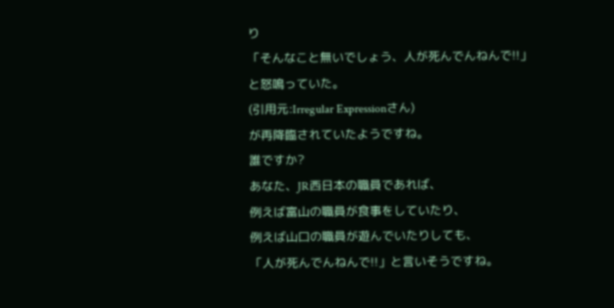り
「そんなこと無いでしょう、人が死んでんねんで!!」
と怒鳴っていた。
(引用元:Irregular Expressionさん)
が再降臨されていたようですね。
誰ですか?
あなた、JR西日本の職員であれば、
例えば富山の職員が食事をしていたり、
例えば山口の職員が遊んでいたりしても、
「人が死んでんねんで!!」と言いそうですね。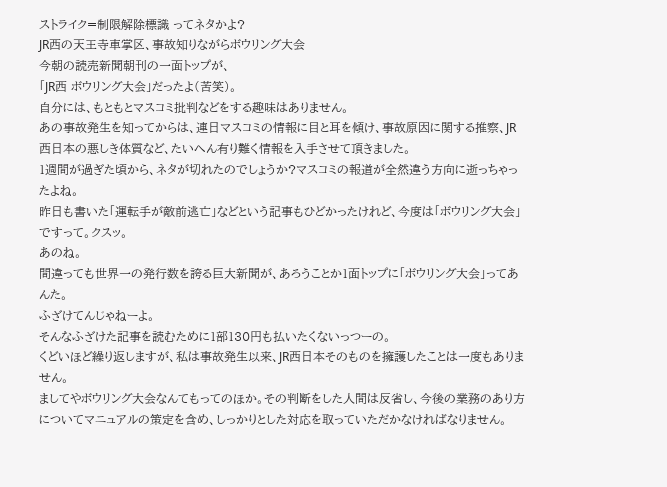ストライク=制限解除標識 ってネタかよ?
JR西の天王寺車掌区、事故知りながらボウリング大会
今朝の読売新聞朝刊の一面トップが、
「JR西 ボウリング大会」だったよ(苦笑)。
自分には、もともとマスコミ批判などをする趣味はありません。
あの事故発生を知ってからは、連日マスコミの情報に目と耳を傾け、事故原因に関する推察、JR西日本の悪しき体質など、たいへん有り難く情報を入手させて頂きました。
1週間が過ぎた頃から、ネタが切れたのでしょうか?マスコミの報道が全然違う方向に逝っちゃったよね。
昨日も書いた「運転手が敵前逃亡」などという記事もひどかったけれど、今度は「ボウリング大会」ですって。クスッ。
あのね。
間違っても世界一の発行数を誇る巨大新聞が、あろうことか1面トップに「ボウリング大会」ってあんた。
ふざけてんじゃねーよ。
そんなふざけた記事を読むために1部130円も払いたくないっつーの。
くどいほど繰り返しますが、私は事故発生以来、JR西日本そのものを擁護したことは一度もありません。
ましてやボウリング大会なんてもってのほか。その判断をした人間は反省し、今後の業務のあり方についてマニュアルの策定を含め、しっかりとした対応を取っていただかなければなりません。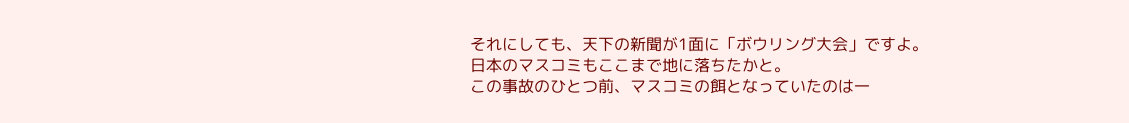それにしても、天下の新聞が1面に「ボウリング大会」ですよ。
日本のマスコミもここまで地に落ちたかと。
この事故のひとつ前、マスコミの餌となっていたのは一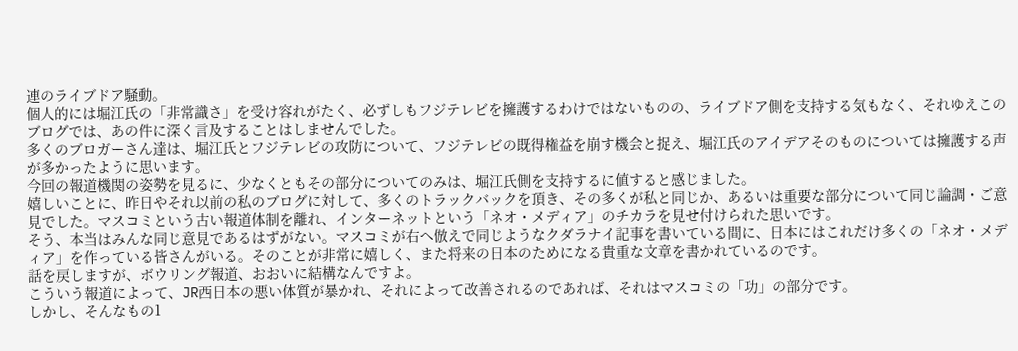連のライブドア騒動。
個人的には堀江氏の「非常識さ」を受け容れがたく、必ずしもフジテレビを擁護するわけではないものの、ライブドア側を支持する気もなく、それゆえこのブログでは、あの件に深く言及することはしませんでした。
多くのブロガーさん達は、堀江氏とフジテレビの攻防について、フジテレビの既得権益を崩す機会と捉え、堀江氏のアイデアそのものについては擁護する声が多かったように思います。
今回の報道機関の姿勢を見るに、少なくともその部分についてのみは、堀江氏側を支持するに値すると感じました。
嬉しいことに、昨日やそれ以前の私のブログに対して、多くのトラックバックを頂き、その多くが私と同じか、あるいは重要な部分について同じ論調・ご意見でした。マスコミという古い報道体制を離れ、インターネットという「ネオ・メディア」のチカラを見せ付けられた思いです。
そう、本当はみんな同じ意見であるはずがない。マスコミが右へ倣えで同じようなクダラナイ記事を書いている間に、日本にはこれだけ多くの「ネオ・メディア」を作っている皆さんがいる。そのことが非常に嬉しく、また将来の日本のためになる貴重な文章を書かれているのです。
話を戻しますが、ボウリング報道、おおいに結構なんですよ。
こういう報道によって、JR西日本の悪い体質が暴かれ、それによって改善されるのであれば、それはマスコミの「功」の部分です。
しかし、そんなもの1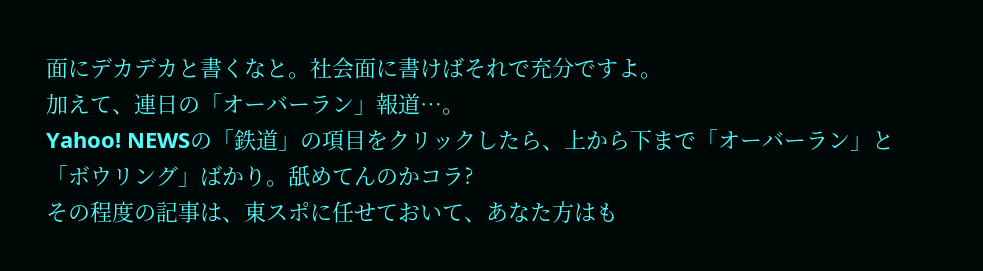面にデカデカと書くなと。社会面に書けばそれで充分ですよ。
加えて、連日の「オーバーラン」報道…。
Yahoo! NEWSの「鉄道」の項目をクリックしたら、上から下まで「オーバーラン」と「ボウリング」ばかり。舐めてんのかコラ?
その程度の記事は、東スポに任せておいて、あなた方はも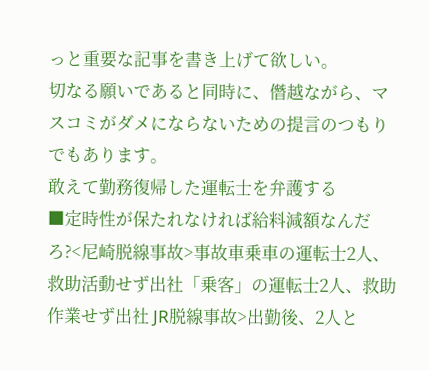っと重要な記事を書き上げて欲しい。
切なる願いであると同時に、僭越ながら、マスコミがダメにならないための提言のつもりでもあります。
敢えて勤務復帰した運転士を弁護する
■定時性が保たれなければ給料減額なんだろ?<尼崎脱線事故>事故車乗車の運転士2人、救助活動せず出社「乗客」の運転士2人、救助作業せず出社 JR脱線事故>出勤後、2人と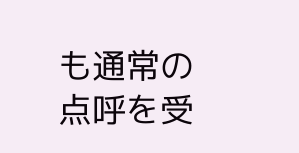も通常の点呼を受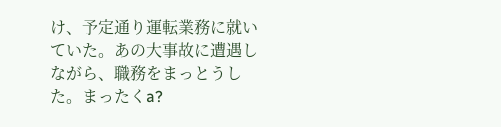け、予定通り運転業務に就いていた。あの大事故に遭遇しながら、職務をまっとうした。まったくa?